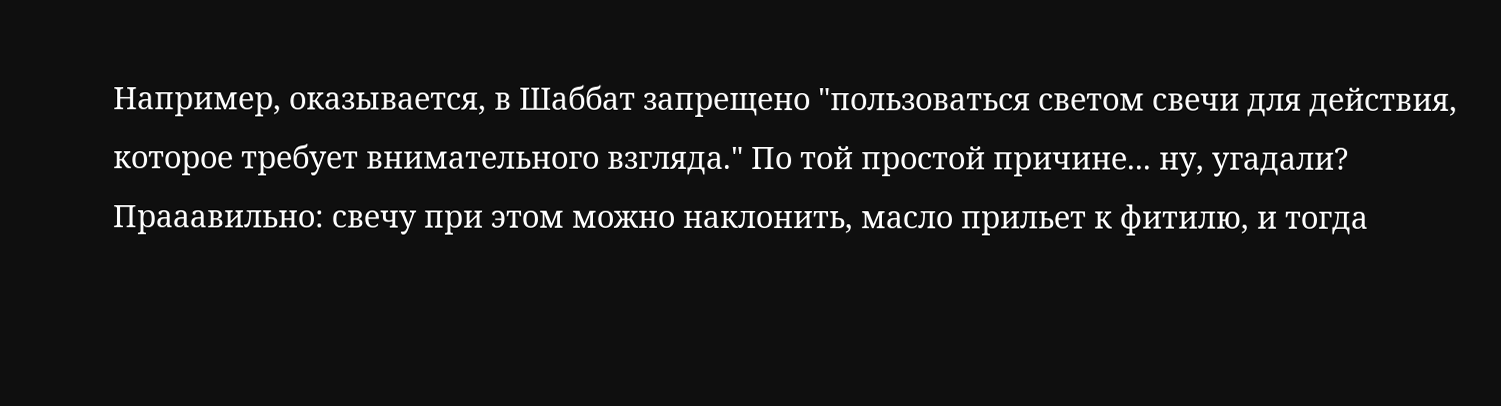Например, оказывается, в Шаббат запрещено "пользоваться светом свечи для действия, которое требует внимательного взгляда." По той простой причине... ну, угадали? Прааавильно: свечу при этом можно наклонить, масло прильет к фитилю, и тогда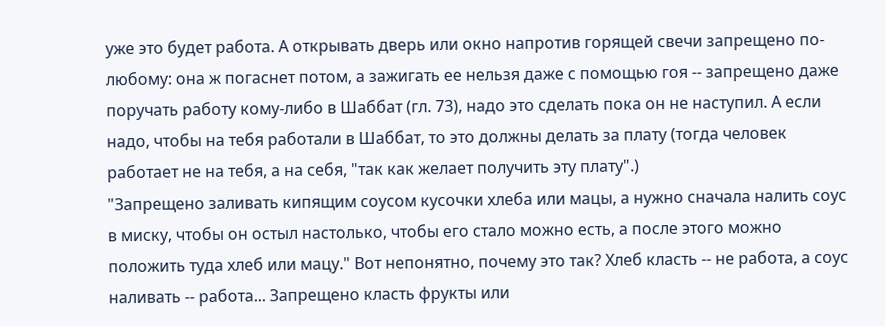уже это будет работа. А открывать дверь или окно напротив горящей свечи запрещено по-любому: она ж погаснет потом, а зажигать ее нельзя даже с помощью гоя -- запрещено даже поручать работу кому-либо в Шаббат (гл. 73), надо это сделать пока он не наступил. А если надо, чтобы на тебя работали в Шаббат, то это должны делать за плату (тогда человек работает не на тебя, а на себя, "так как желает получить эту плату".)
"Запрещено заливать кипящим соусом кусочки хлеба или мацы, а нужно сначала налить соус в миску, чтобы он остыл настолько, чтобы его стало можно есть, а после этого можно положить туда хлеб или мацу." Вот непонятно, почему это так? Хлеб класть -- не работа, а соус наливать -- работа... Запрещено класть фрукты или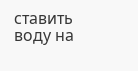ставить воду на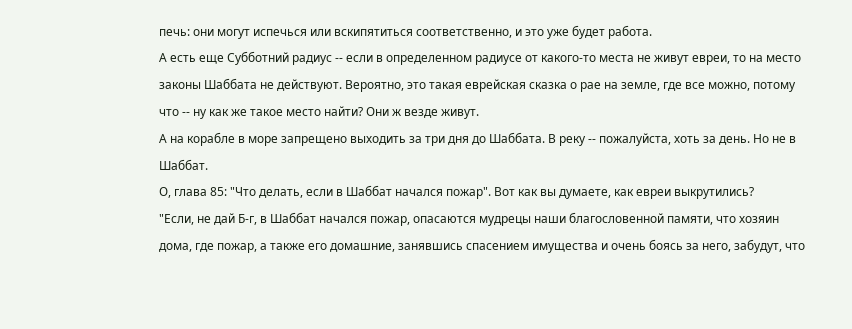печь: они могут испечься или вскипятиться соответственно, и это уже будет работа.
А есть еще Субботний радиус -- если в определенном радиусе от какого-то места не живут евреи, то на место законы Шаббата не действуют. Вероятно, это такая еврейская сказка о рае на земле, где все можно, потому что -- ну как же такое место найти? Они ж везде живут.
А на корабле в море запрещено выходить за три дня до Шаббата. В реку -- пожалуйста, хоть за день. Но не в Шаббат.
О, глава 85: "Что делать, если в Шаббат начался пожар". Вот как вы думаете, как евреи выкрутились?
"Если, не дай Б-г, в Шаббат начался пожар, опасаются мудрецы наши благословенной памяти, что хозяин дома, где пожар, а также его домашние, занявшись спасением имущества и очень боясь за него, забудут, что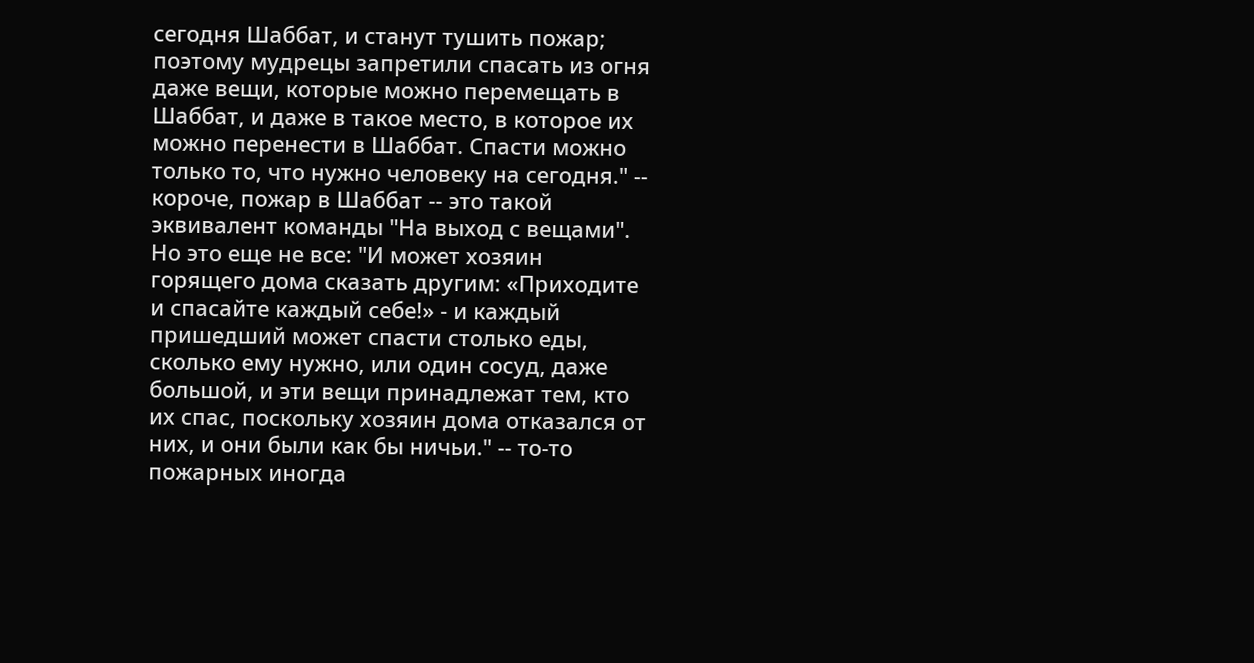сегодня Шаббат, и станут тушить пожар; поэтому мудрецы запретили спасать из огня даже вещи, которые можно перемещать в Шаббат, и даже в такое место, в которое их можно перенести в Шаббат. Спасти можно только то, что нужно человеку на сегодня." -- короче, пожар в Шаббат -- это такой эквивалент команды "На выход с вещами".
Но это еще не все: "И может хозяин горящего дома сказать другим: «Приходите и спасайте каждый себе!» - и каждый пришедший может спасти столько еды, сколько ему нужно, или один сосуд, даже большой, и эти вещи принадлежат тем, кто их спас, поскольку хозяин дома отказался от них, и они были как бы ничьи." -- то-то пожарных иногда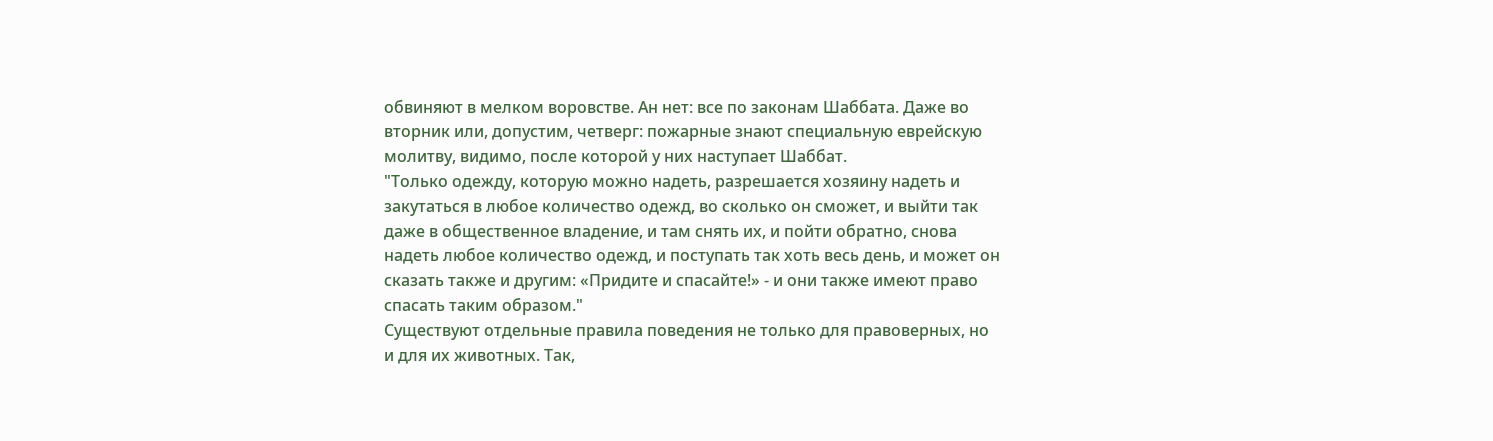обвиняют в мелком воровстве. Ан нет: все по законам Шаббата. Даже во вторник или, допустим, четверг: пожарные знают специальную еврейскую молитву, видимо, после которой у них наступает Шаббат.
"Только одежду, которую можно надеть, разрешается хозяину надеть и закутаться в любое количество одежд, во сколько он сможет, и выйти так даже в общественное владение, и там снять их, и пойти обратно, снова надеть любое количество одежд, и поступать так хоть весь день, и может он сказать также и другим: «Придите и спасайте!» - и они также имеют право спасать таким образом."
Существуют отдельные правила поведения не только для правоверных, но и для их животных. Так,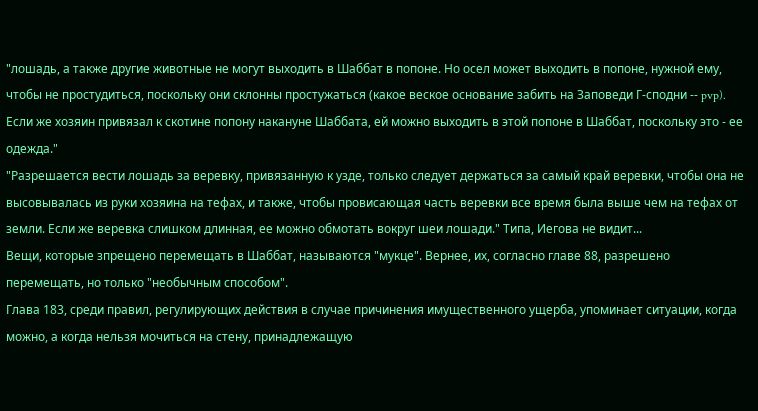"лошадь, а также другие животные не могут выходить в Шаббат в попоне. Но осел может выходить в попоне, нужной ему, чтобы не простудиться, поскольку они склонны простужаться (какое веское основание забить на Заповеди Г-сподни -- pvp). Если же хозяин привязал к скотине попону накануне Шаббата, ей можно выходить в этой попоне в Шаббат, поскольку это - ее одежда."
"Разрешается вести лошадь за веревку, привязанную к узде, только следует держаться за самый край веревки, чтобы она не высовывалась из руки хозяина на тефах, и также, чтобы провисающая часть веревки все время была выше чем на тефах от земли. Если же веревка слишком длинная, ее можно обмотать вокруг шеи лошади." Типа, Иегова не видит...
Вещи, которые зпрещено перемещать в Шаббат, называются "мукце". Вернее, их, согласно главе 88, разрешено перемещать, но только "необычным способом".
Глава 183, среди правил, регулирующих действия в случае причинения имущественного ущерба, упоминает ситуации, когда можно, а когда нельзя мочиться на стену, принадлежащую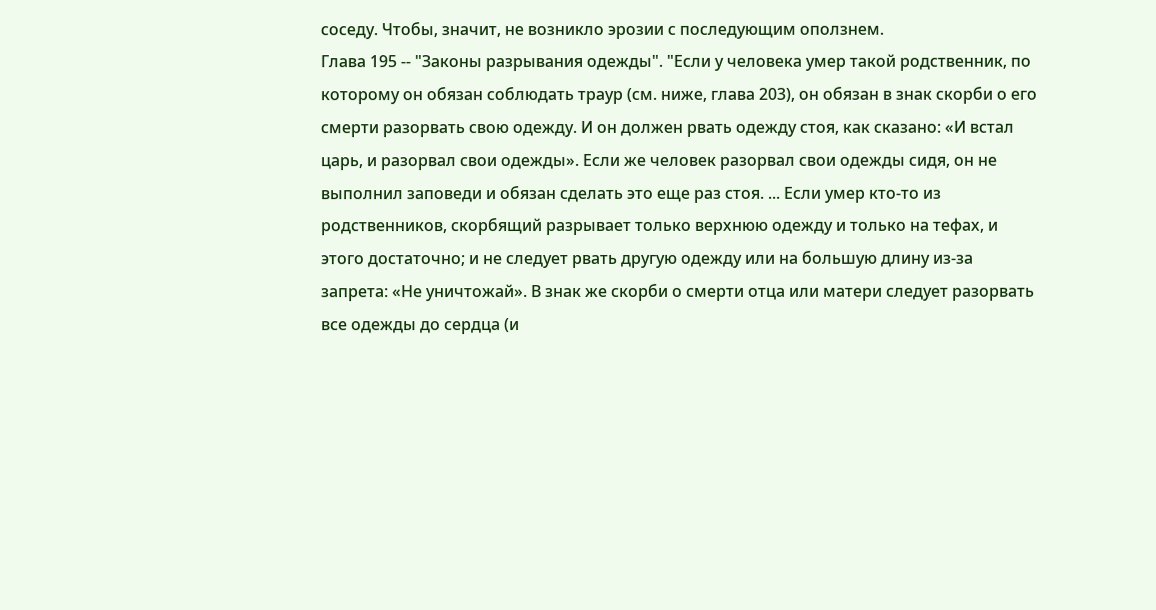соседу. Чтобы, значит, не возникло эрозии с последующим оползнем.
Глава 195 -- "Законы разрывания одежды". "Если у человека умер такой родственник, по которому он обязан соблюдать траур (см. ниже, глава 203), он обязан в знак скорби о его смерти разорвать свою одежду. И он должен рвать одежду стоя, как сказано: «И встал царь, и разорвал свои одежды». Если же человек разорвал свои одежды сидя, он не выполнил заповеди и обязан сделать это еще раз стоя. ... Если умер кто-то из родственников, скорбящий разрывает только верхнюю одежду и только на тефах, и этого достаточно; и не следует рвать другую одежду или на большую длину из-за запрета: «Не уничтожай». В знак же скорби о смерти отца или матери следует разорвать все одежды до сердца (и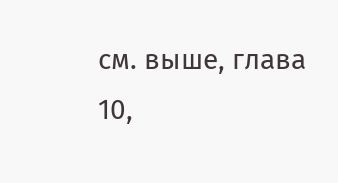см. выше, глава 10,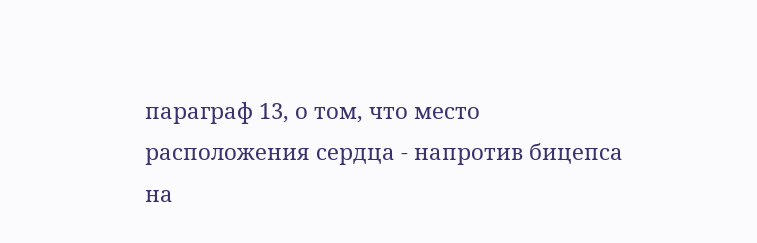параграф 13, о том, что место расположения сердца - напротив бицепса на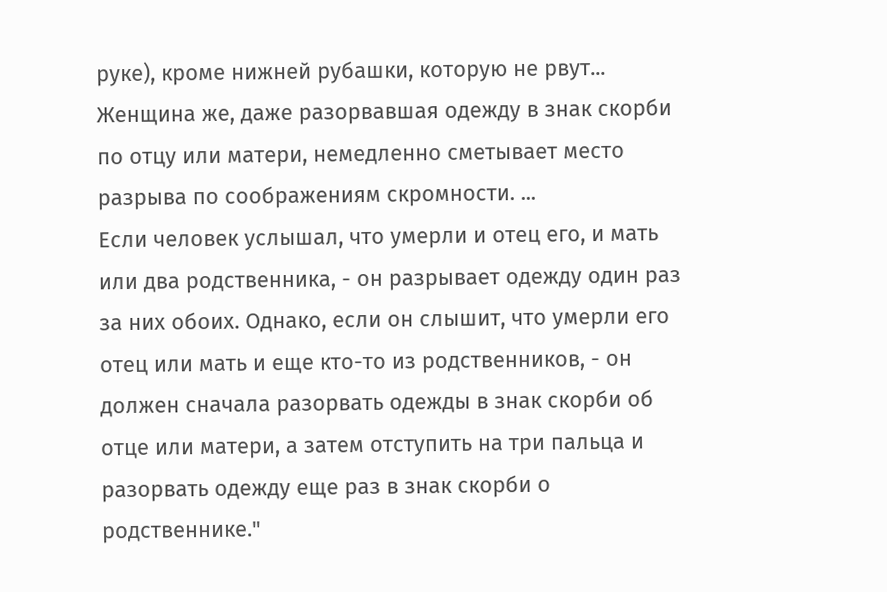руке), кроме нижней рубашки, которую не рвут... Женщина же, даже разорвавшая одежду в знак скорби по отцу или матери, немедленно сметывает место разрыва по соображениям скромности. ...
Если человек услышал, что умерли и отец его, и мать или два родственника, - он разрывает одежду один раз за них обоих. Однако, если он слышит, что умерли его отец или мать и еще кто-то из родственников, - он должен сначала разорвать одежды в знак скорби об отце или матери, а затем отступить на три пальца и разорвать одежду еще раз в знак скорби о родственнике."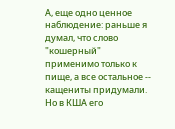А, еще одно ценное наблюдение: раньше я думал, что слово "кошерный" применимо только к пище, а все остальное -- кащениты придумали. Но в КША его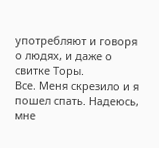употребляют и говоря о людях, и даже о свитке Торы.
Все. Меня скрезило и я пошел спать. Надеюсь, мне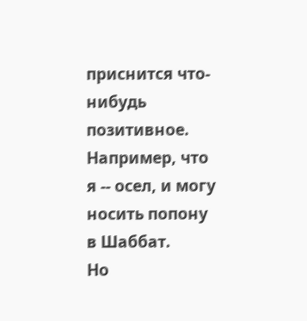приснится что-нибудь позитивное. Например, что я -- осел, и могу носить попону в Шаббат.
Но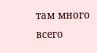там много всего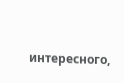интересного,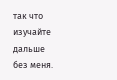так что изучайте дальше без меня.